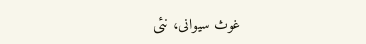غوث سیوانی، نئی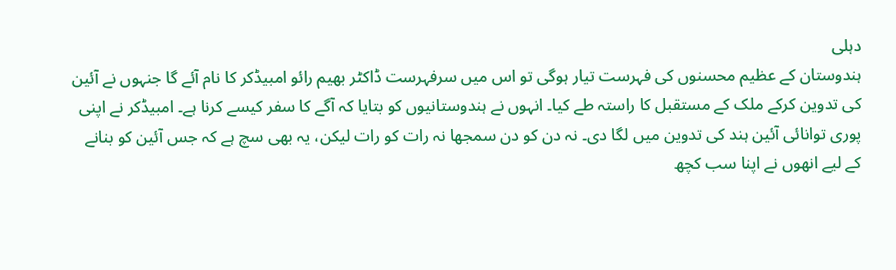دہلی
ہندوستان کے عظیم محسنوں کی فہرست تیار ہوگی تو اس میں سرفہرست ڈاکٹر بھیم رائو امبیڈکر کا نام آئے گا جنہوں نے آئین کی تدوین کرکے ملک کے مستقبل کا راستہ طے کیا۔ انہوں نے ہندوستانیوں کو بتایا کہ آگے کا سفر کیسے کرنا ہے۔ امبیڈکر نے اپنی پوری توانائی آئین ہند کی تدوین میں لگا دی۔ نہ دن کو دن سمجھا نہ رات کو رات لیکن، یہ بھی سچ ہے کہ جس آئین کو بنانے کے لیے انھوں نے اپنا سب کچھ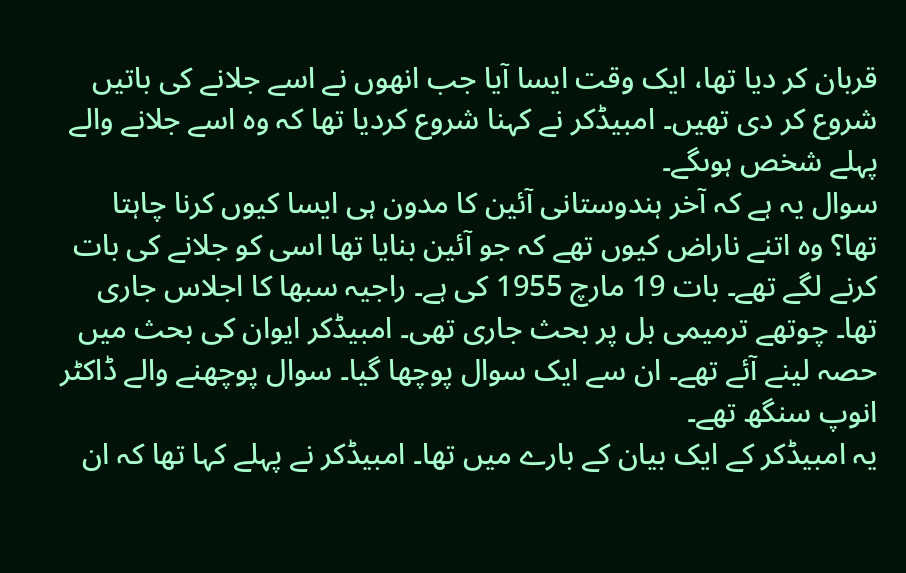قربان کر دیا تھا، ایک وقت ایسا آیا جب انھوں نے اسے جلانے کی باتیں شروع کر دی تھیں۔ امبیڈکر نے کہنا شروع کردیا تھا کہ وہ اسے جلانے والے پہلے شخص ہوںگے۔
سوال یہ ہے کہ آخر ہندوستانی آئین کا مدون ہی ایسا کیوں کرنا چاہتا تھا؟ وہ اتنے ناراض کیوں تھے کہ جو آئین بنایا تھا اسی کو جلانے کی بات کرنے لگے تھے۔ بات 19 مارچ 1955 کی ہے۔ راجیہ سبھا کا اجلاس جاری تھا۔ چوتھے ترمیمی بل پر بحث جاری تھی۔ امبیڈکر ایوان کی بحث میں حصہ لینے آئے تھے۔ ان سے ایک سوال پوچھا گیا۔ سوال پوچھنے والے ڈاکٹر انوپ سنگھ تھے۔
یہ امبیڈکر کے ایک بیان کے بارے میں تھا۔ امبیڈکر نے پہلے کہا تھا کہ ان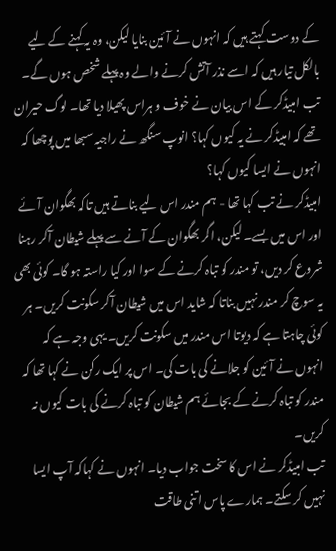کے دوست کہتے ہیں کہ انہوں نے آئین بنایا لیکن، وہ یہ کہنے کے لیے بالکل تیار ہیں کہ اسے نذر آتش کرنے والے وہ پہلے شخص ہوں گے۔ تب امبیڈکر کے اس بیان نے خوف و ہراس پھیلا دیا تھا۔ لوگ حیران تھے کہ امبیڈکر نے یہ کیوں کہا؟ انوپ سنگھ نے راجیہ سبھا میں پوچھا کہ انہوں نے ایسا کیوں کہا؟
امبیڈکر نے تب کہا تھا - ہم مندر اس لیے بناتے ہیں تاکہ بھگوان آئے اور اس میں بسے۔ لیکن، اگر بھگوان کے آنے سے پہلے شیطان آکر رہنا شروع کر دیں، تو مندر کو تباہ کرنے کے سوا اور کیا راستہ ہو گا۔ کوئی بھی یہ سوچ کر مندر نہیں بناتا کہ شاید اس میں شیطان آکر سکونت کریں۔ ہر کوئی چاہتا ہے کہ دیوتا اس مندر میں سکونت کریں۔ یہی وجہ ہے کہ انہوں نے آئین کو جلانے کی بات کی۔ اس پر ایک رکن نے کہا تھا کہ مندر کو تباہ کرنے کے بجائے ہم شیطان کو تباہ کرنے کی بات کیوں نہ کریں۔
تب امبیڈکر نے اس کا سخت جواب دیا۔ انہوں نے کہاکہ آپ ایسا نہیں کر سکتے۔ ہمارے پاس اتنی طاقت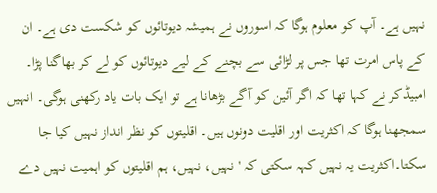نہیں ہے۔ آپ کو معلوم ہوگا کہ اسوروں نے ہمیشہ دیوتائوں کو شکست دی ہے۔ ان کے پاس امرت تھا جس پر لڑائی سے بچنے کے لیے دیوتائوں کو لے کر بھاگنا پڑا۔ امبیڈکر نے کہا تھا کہ اگر آئین کو آگے بڑھانا ہے تو ایک بات یاد رکھنی ہوگی۔ انہیں سمجھنا ہوگا کہ اکثریت اور اقلیت دونوں ہیں۔ اقلیتوں کو نظر انداز نہیں کیا جا سکتا۔اکثریت یہ نہیں کہہ سکتی کہ 'نہیں، نہیں، ہم اقلیتوں کو اہمیت نہیں دے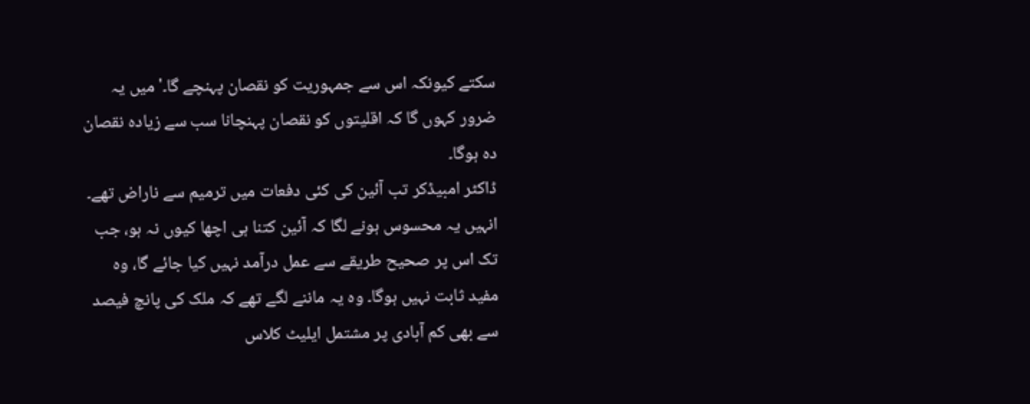سکتے کیونکہ اس سے جمہوریت کو نقصان پہنچے گا۔' میں یہ ضرور کہوں گا کہ اقلیتوں کو نقصان پہنچانا سب سے زیادہ نقصان دہ ہوگا۔
ڈاکٹر امبیڈکر تب آئین کی کئی دفعات میں ترمیم سے ناراض تھے۔ انہیں یہ محسوس ہونے لگا کہ آئین کتنا ہی اچھا کیوں نہ ہو، جب تک اس پر صحیح طریقے سے عمل درآمد نہیں کیا جائے گا، وہ مفید ثابت نہیں ہوگا۔ وہ یہ ماننے لگے تھے کہ ملک کی پانچ فیصد سے بھی کم آبادی پر مشتمل ایلیٹ کلاس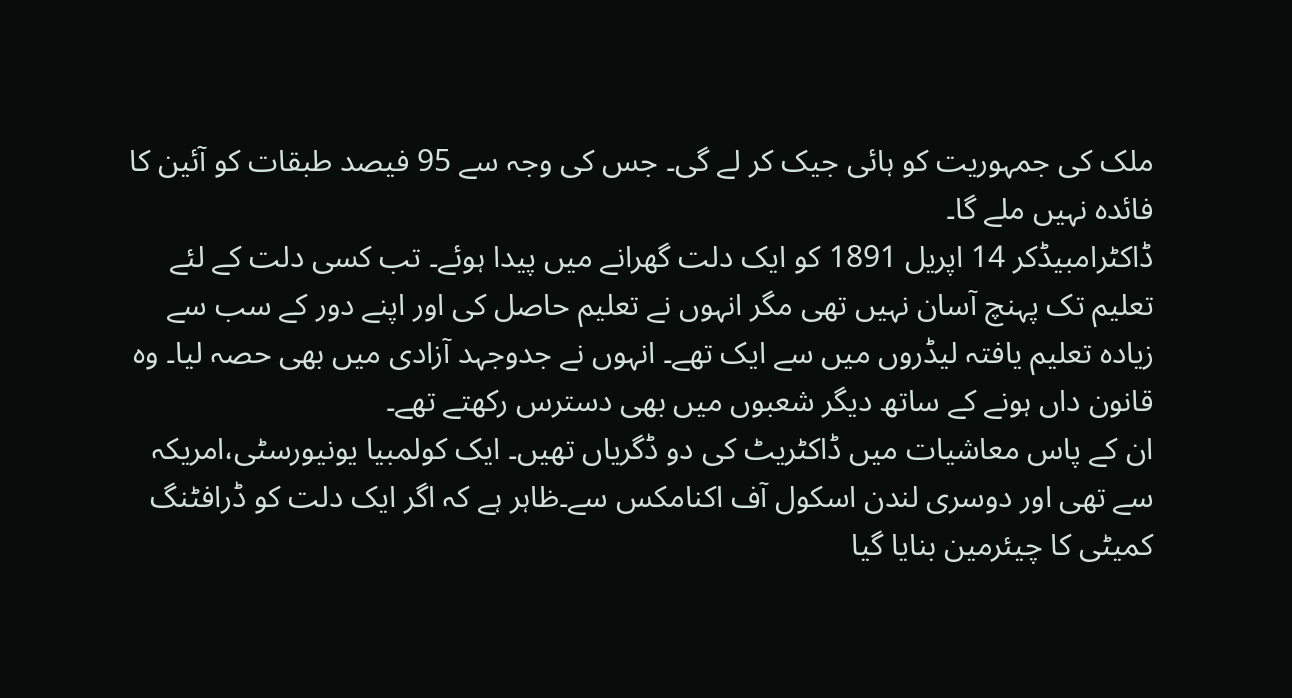ملک کی جمہوریت کو ہائی جیک کر لے گی۔ جس کی وجہ سے 95 فیصد طبقات کو آئین کا فائدہ نہیں ملے گا۔
ڈاکٹرامبیڈکر 14 اپریل 1891 کو ایک دلت گھرانے میں پیدا ہوئے۔ تب کسی دلت کے لئے تعلیم تک پہنچ آسان نہیں تھی مگر انہوں نے تعلیم حاصل کی اور اپنے دور کے سب سے زیادہ تعلیم یافتہ لیڈروں میں سے ایک تھے۔ انہوں نے جدوجہد آزادی میں بھی حصہ لیا۔ وہ قانون داں ہونے کے ساتھ دیگر شعبوں میں بھی دسترس رکھتے تھے۔
ان کے پاس معاشیات میں ڈاکٹریٹ کی دو ڈگریاں تھیں۔ ایک کولمبیا یونیورسٹی،امریکہ سے تھی اور دوسری لندن اسکول آف اکنامکس سے۔ظاہر ہے کہ اگر ایک دلت کو ڈرافٹنگ کمیٹی کا چیئرمین بنایا گیا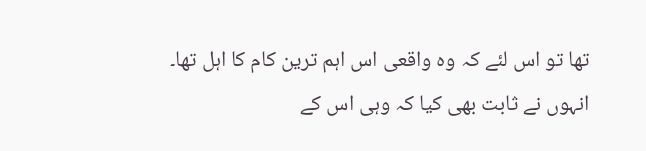تھا تو اس لئے کہ وہ واقعی اس اہم ترین کام کا اہل تھا۔ انہوں نے ثابت بھی کیا کہ وہی اس کے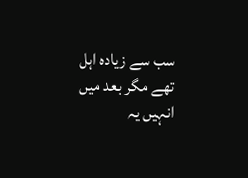سب سے زیادہ اہل تھے مگر بعد میں انہیں یہ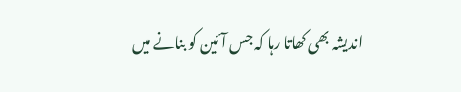اندیشہ بھی کھاتا رہا کہ جس آئین کو بنانے میں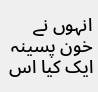انہوں نے خون پسینہ ایک کیا اس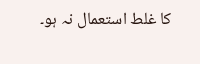کا غلط استعمال نہ ہو۔